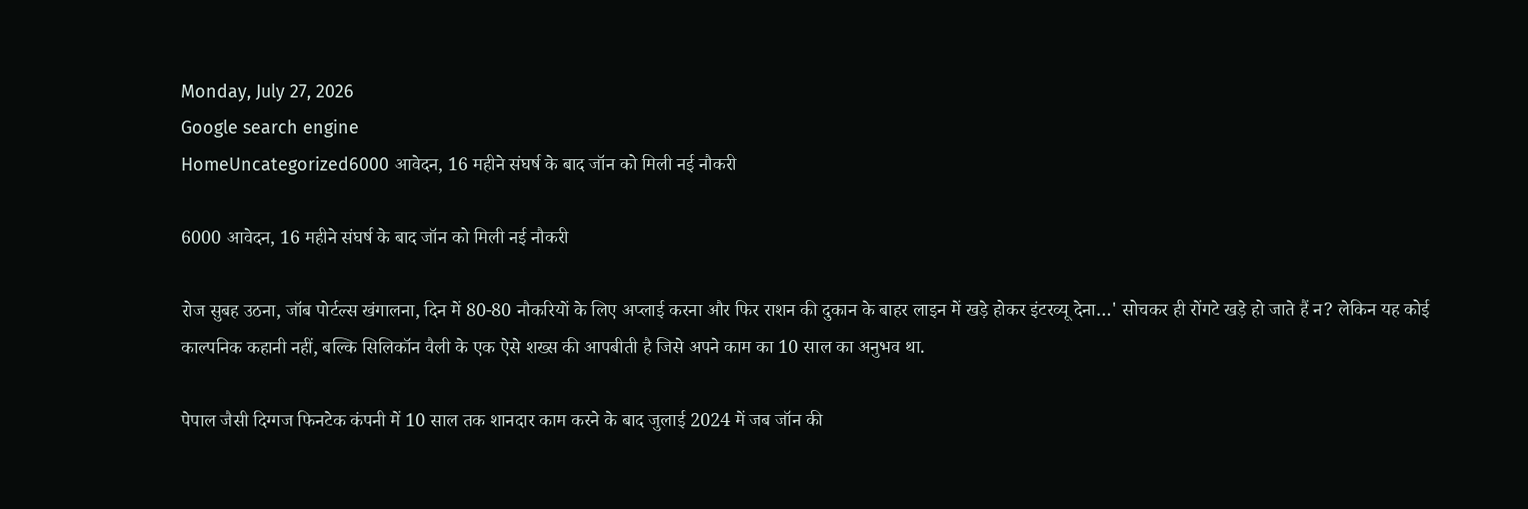Monday, July 27, 2026
Google search engine
HomeUncategorized6000 आवेदन, 16 महीने संघर्ष के बाद जॉन को मिली नई नौकरी

6000 आवेदन, 16 महीने संघर्ष के बाद जॉन को मिली नई नौकरी

रोज सुबह उठना, जॉब पोर्टल्स खंगालना, दिन में 80-80 नौकरियों के लिए अप्लाई करना और फिर राशन की दुकान के बाहर लाइन में खड़े होकर इंटरव्यू देना…' सोचकर ही रोंगटे खड़े हो जाते हैं न? लेकिन यह कोई काल्पनिक कहानी नहीं, बल्कि सिलिकॉन वैली के एक ऐसे शख्स की आपबीती है जिसे अपने काम का 10 साल का अनुभव था.

पेपाल जैसी दिग्गज फिनटेक कंपनी में 10 साल तक शानदार काम करने के बाद जुलाई 2024 में जब जॉन की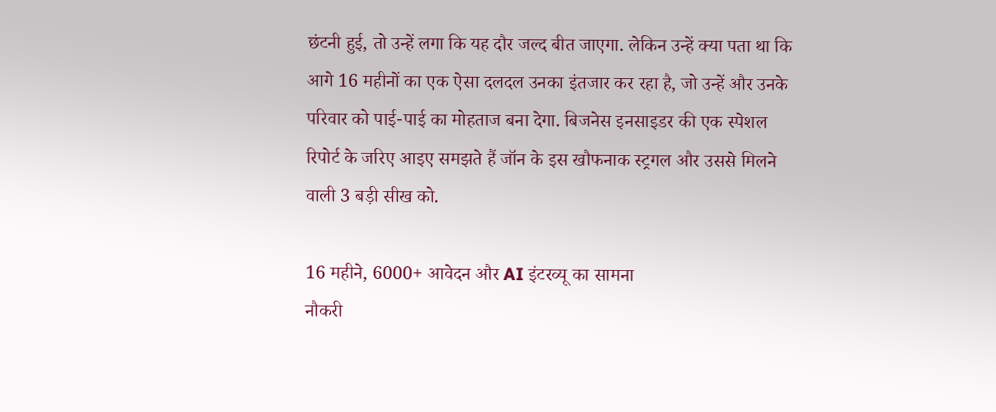छंटनी हुई, तो उन्हें लगा कि यह दौर जल्द बीत जाएगा. लेकिन उन्हें क्या पता था कि आगे 16 महीनों का एक ऐसा दलदल उनका इंतजार कर रहा है, जो उन्हें और उनके परिवार को पाई-पाई का मोहताज बना देगा. बिजनेस इनसाइडर की एक स्पेशल रिपोर्ट के जरिए आइए समझते हैं जॉन के इस खौफनाक स्ट्रगल और उससे मिलने वाली 3 बड़ी सीख को.

16 महीने, 6000+ आवेदन और AI इंटरव्यू का सामना
नौकरी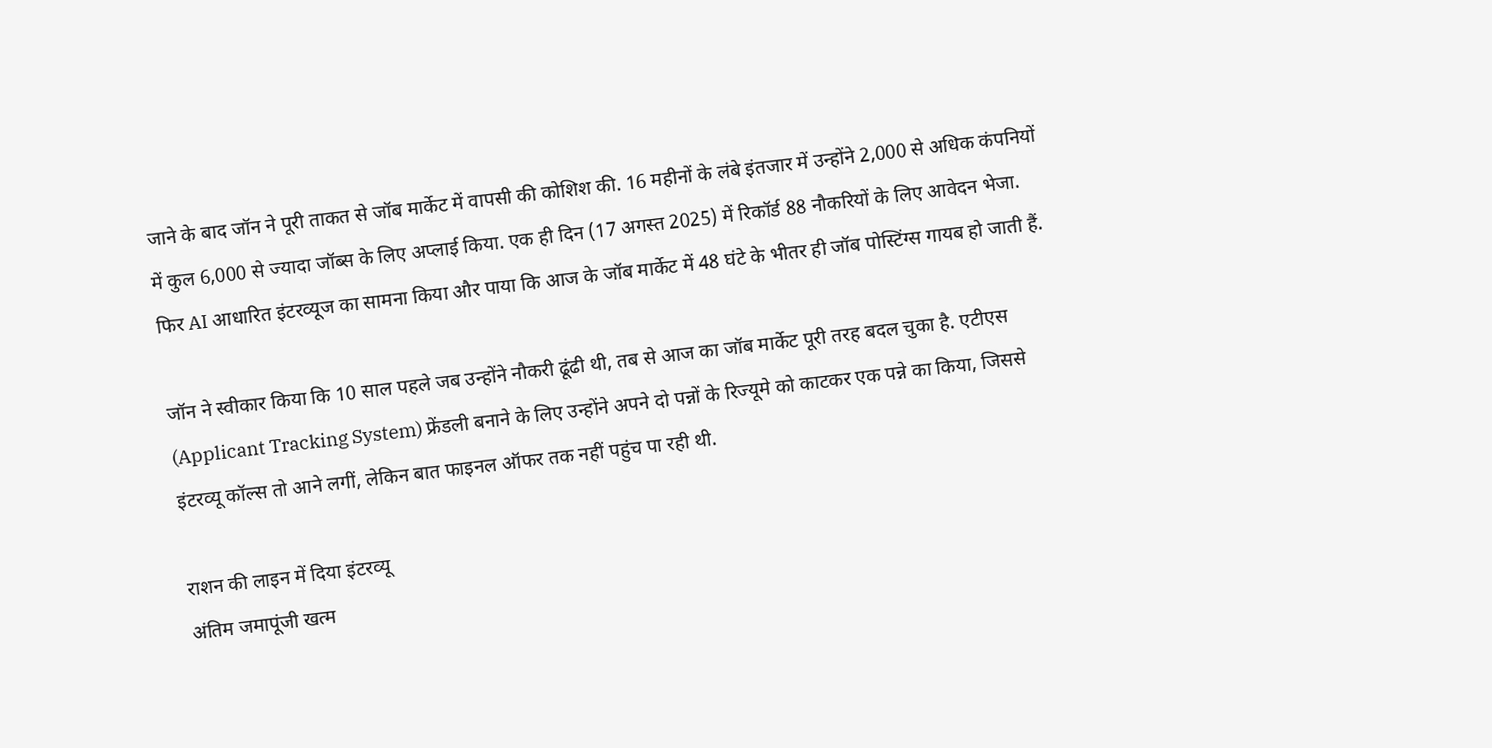जाने के बाद जॉन ने पूरी ताकत से जॉब मार्केट में वापसी की कोशिश की. 16 महीनों के लंबे इंतजार में उन्होंने 2,000 से अधिक कंपनियों में कुल 6,000 से ज्यादा जॉब्स के लिए अप्लाई किया. एक ही दिन (17 अगस्त 2025) में रिकॉर्ड 88 नौकरियों के लिए आवेदन भेजा.  फिर AI आधारित इंटरव्यूज का सामना किया और पाया कि आज के जॉब मार्केट में 48 घंटे के भीतर ही जॉब पोस्टिंग्स गायब हो जाती हैं.

जॉन ने स्वीकार किया कि 10 साल पहले जब उन्होंने नौकरी ढूंढी थी, तब से आज का जॉब मार्केट पूरी तरह बदल चुका है. एटीएस (Applicant Tracking System) फ्रेंडली बनाने के लिए उन्होंने अपने दो पन्नों के रिज्यूमे को काटकर एक पन्ने का किया, जिससे इंटरव्यू कॉल्स तो आने लगीं, लेकिन बात फाइनल ऑफर तक नहीं पहुंच पा रही थी.

राशन की लाइन में दिया इंटरव्यू
अंतिम जमापूंजी खत्म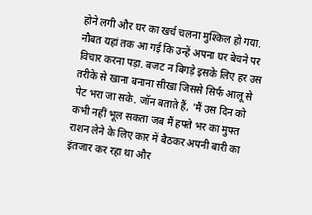होने लगी और घर का खर्च चलना मुश्किल हो गया. नौबत यहां तक आ गई कि उन्हें अपना घर बेचने पर विचार करना पड़ा. बजट न बिगड़े इसके लिए हर उस तरीके से खाना बनाना सीखा जिससे सिर्फ आलू से पेट भरा जा सके. जॉन बताते हैं, 'मैं उस दिन को कभी नहीं भूल सकता जब मैं हफ्ते भर का मुफ्त राशन लेने के लिए कार में बैठकर अपनी बारी का इंतजार कर रहा था और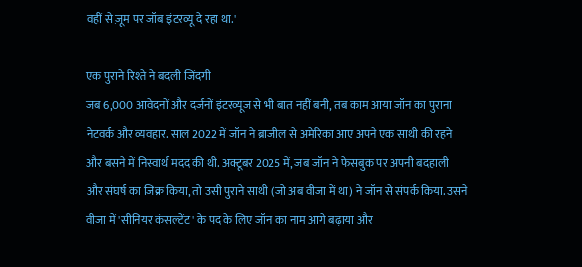वहीं से ज़ूम पर जॉब इंटरव्यू दे रहा था.'

एक पुराने रिश्ते ने बदली जिंदगी
जब 6,000 आवेदनों और दर्जनों इंटरव्यूज से भी बात नहीं बनी, तब काम आया जॉन का पुराना नेटवर्क और व्यवहार. साल 2022 में जॉन ने ब्राजील से अमेरिका आए अपने एक साथी की रहने और बसने में निस्वार्थ मदद की थी. अक्टूबर 2025 में, जब जॉन ने फेसबुक पर अपनी बदहाली और संघर्ष का जिक्र किया, तो उसी पुराने साथी (जो अब वीजा में था) ने जॉन से संपर्क किया. उसने वीजा में 'सीनियर कंसल्टेंट' के पद के लिए जॉन का नाम आगे बढ़ाया और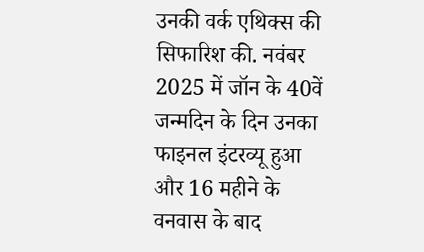उनकी वर्क एथिक्स की सिफारिश की. नवंबर 2025 में जॉन के 40वें जन्मदिन के दिन उनका फाइनल इंटरव्यू हुआ और 16 महीने के वनवास के बाद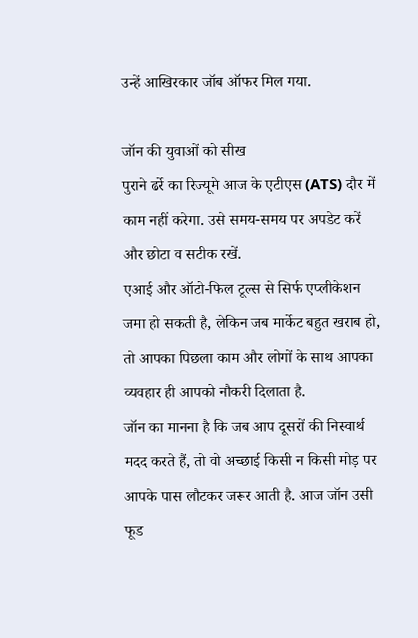उन्हें आखिरकार जॉब ऑफर मिल गया.

जॉन की युवाओं को सीख
पुराने ढर्रे का रिज्यूमे आज के एटीएस (ATS) दौर में काम नहीं करेगा. उसे समय-समय पर अपडेट करें और छोटा व सटीक रखें.
एआई और ऑटो-फिल टूल्स से सिर्फ एप्लीकेशन जमा हो सकती है, लेकिन जब मार्केट बहुत खराब हो, तो आपका पिछला काम और लोगों के साथ आपका व्यवहार ही आपको नौकरी दिलाता है.
जॉन का मानना है कि जब आप दूसरों की निस्वार्थ मदद करते हैं, तो वो अच्छाई किसी न किसी मोड़ पर आपके पास लौटकर जरूर आती है. आज जॉन उसी फूड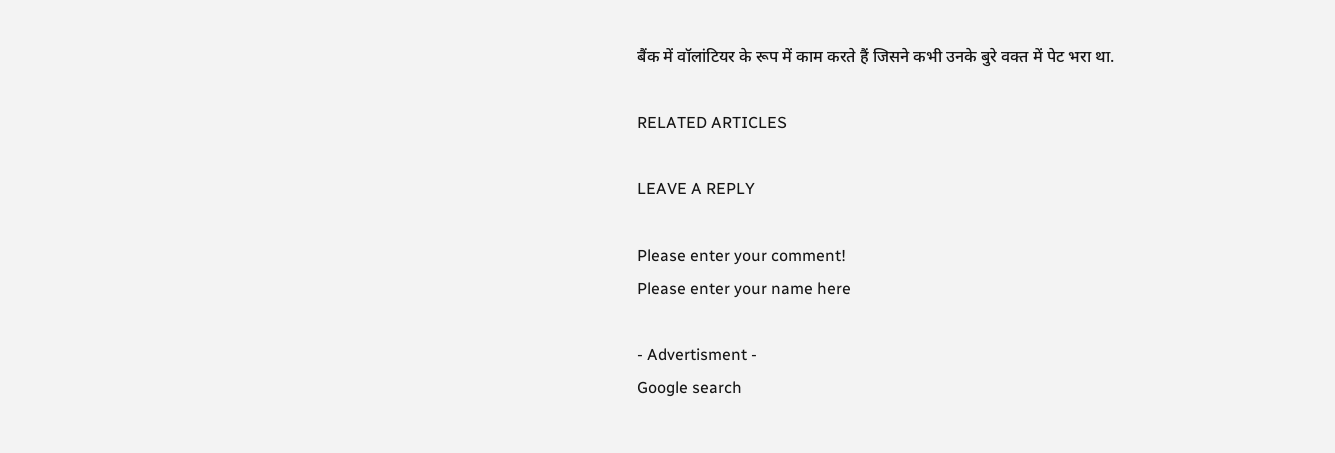बैंक में वॉलांटियर के रूप में काम करते हैं जिसने कभी उनके बुरे वक्त में पेट भरा था.

RELATED ARTICLES

LEAVE A REPLY

Please enter your comment!
Please enter your name here

- Advertisment -
Google search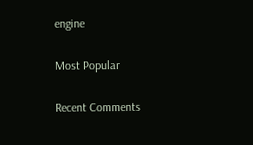engine

Most Popular

Recent Comments